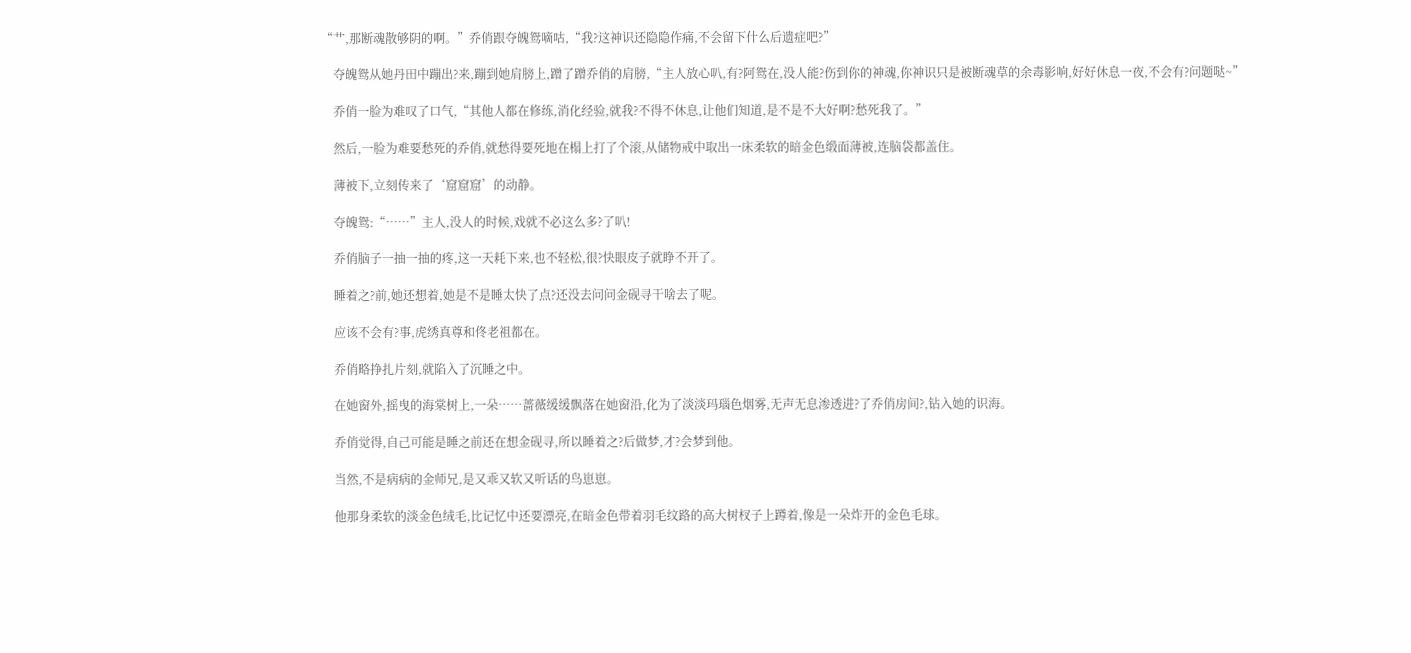“艹,那断魂散够阴的啊。”乔俏跟夺魄鸳嘀咕,“我?这神识还隐隐作痛,不会留下什么后遗症吧?”

    夺魄鸳从她丹田中蹦出?来,蹦到她肩膀上,蹭了蹭乔俏的肩膀,“主人放心叭,有?阿鸳在,没人能?伤到你的神魂,你神识只是被断魂草的余毒影响,好好休息一夜,不会有?问题哒~”

    乔俏一脸为难叹了口气,“其他人都在修练,消化经验,就我?不得不休息,让他们知道,是不是不大好啊?愁死我了。”

    然后,一脸为难要愁死的乔俏,就愁得要死地在榻上打了个滚,从储物戒中取出一床柔软的暗金色缎面薄被,连脑袋都盖住。

    薄被下,立刻传来了‘窟窟窟’的动静。

    夺魄鸳:“……”主人,没人的时候,戏就不必这么多?了叭!

    乔俏脑子一抽一抽的疼,这一天耗下来,也不轻松,很?快眼皮子就睁不开了。

    睡着之?前,她还想着,她是不是睡太快了点?还没去问问金砚寻干啥去了呢。

    应该不会有?事,虎绣真尊和佟老祖都在。

    乔俏略挣扎片刻,就陷入了沉睡之中。

    在她窗外,摇曳的海棠树上,一朵……蔷薇缓缓飘落在她窗沿,化为了淡淡玛瑙色烟雾,无声无息渗透进?了乔俏房间?,钻入她的识海。

    乔俏觉得,自己可能是睡之前还在想金砚寻,所以睡着之?后做梦,才?会梦到他。

    当然,不是病病的金师兄,是又乖又软又听话的鸟崽崽。

    他那身柔软的淡金色绒毛,比记忆中还要漂亮,在暗金色带着羽毛纹路的高大树杈子上蹲着,像是一朵炸开的金色毛球。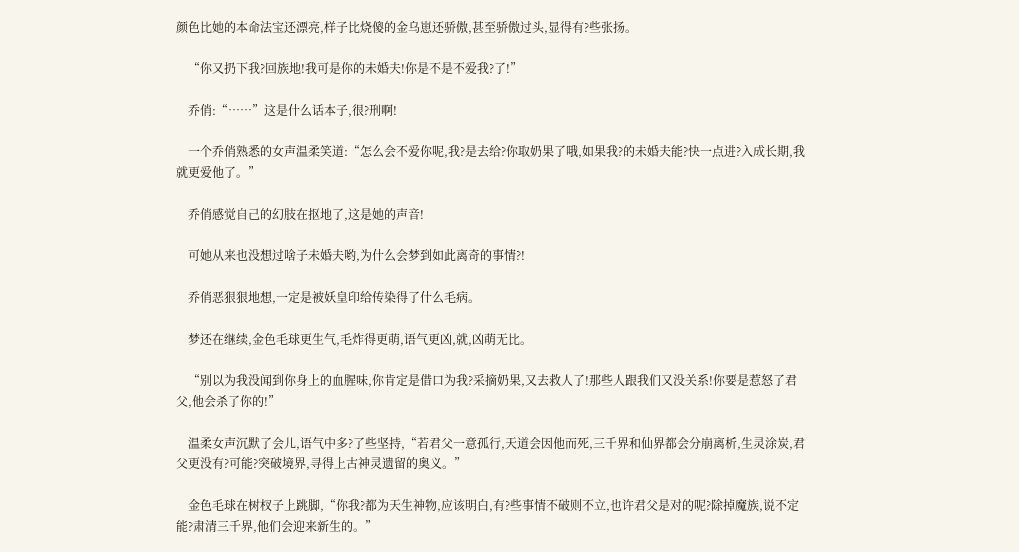颜色比她的本命法宝还漂亮,样子比烧傻的金乌崽还骄傲,甚至骄傲过头,显得有?些张扬。

    “你又扔下我?回族地!我可是你的未婚夫!你是不是不爱我?了!”

    乔俏:“……”这是什么话本子,很?刑啊!

    一个乔俏熟悉的女声温柔笑道:“怎么会不爱你呢,我?是去给?你取奶果了哦,如果我?的未婚夫能?快一点进?入成长期,我就更爱他了。”

    乔俏感觉自己的幻肢在抠地了,这是她的声音!

    可她从来也没想过啥子未婚夫哟,为什么会梦到如此离奇的事情?!

    乔俏恶狠狠地想,一定是被妖皇印给传染得了什么毛病。

    梦还在继续,金色毛球更生气,毛炸得更萌,语气更凶,就,凶萌无比。

    “别以为我没闻到你身上的血腥味,你肯定是借口为我?采摘奶果,又去救人了!那些人跟我们又没关系!你要是惹怒了君父,他会杀了你的!”

    温柔女声沉默了会儿,语气中多?了些坚持,“若君父一意孤行,天道会因他而死,三千界和仙界都会分崩离析,生灵涂炭,君父更没有?可能?突破境界,寻得上古神灵遗留的奥义。”

    金色毛球在树杈子上跳脚,“你我?都为天生神物,应该明白,有?些事情不破则不立,也许君父是对的呢?除掉魔族,说不定能?肃清三千界,他们会迎来新生的。”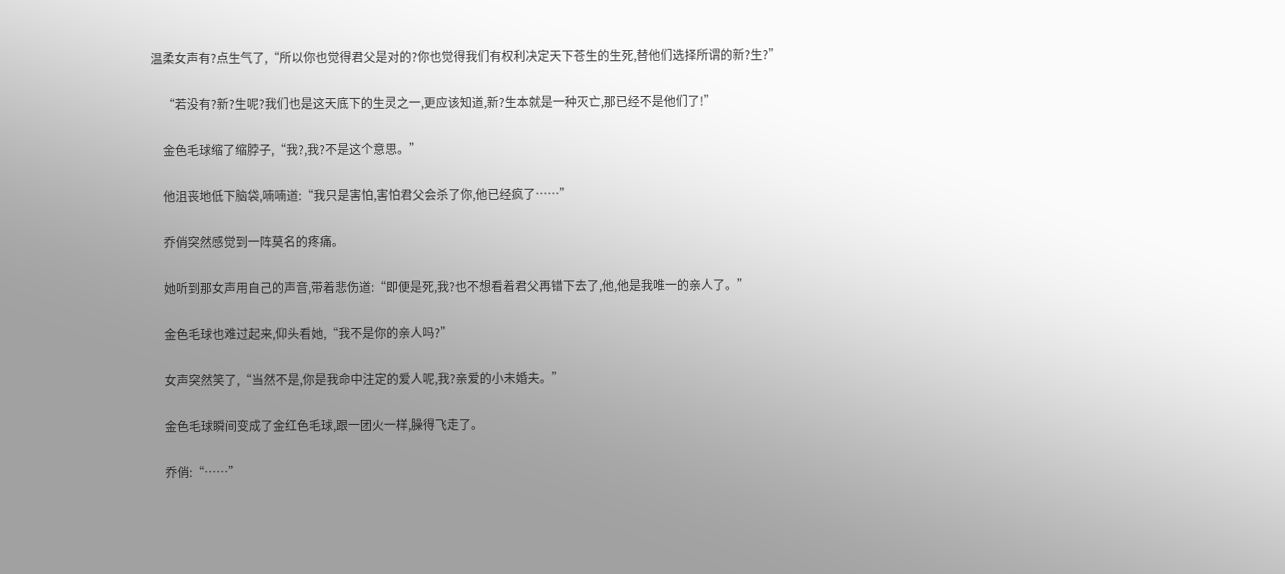温柔女声有?点生气了,“所以你也觉得君父是对的?你也觉得我们有权利决定天下苍生的生死,替他们选择所谓的新?生?”

    “若没有?新?生呢?我们也是这天底下的生灵之一,更应该知道,新?生本就是一种灭亡,那已经不是他们了!”

    金色毛球缩了缩脖子,“我?,我?不是这个意思。”

    他沮丧地低下脑袋,喃喃道:“我只是害怕,害怕君父会杀了你,他已经疯了……”

    乔俏突然感觉到一阵莫名的疼痛。

    她听到那女声用自己的声音,带着悲伤道:“即便是死,我?也不想看着君父再错下去了,他,他是我唯一的亲人了。”

    金色毛球也难过起来,仰头看她,“我不是你的亲人吗?”

    女声突然笑了,“当然不是,你是我命中注定的爱人呢,我?亲爱的小未婚夫。”

    金色毛球瞬间变成了金红色毛球,跟一团火一样,臊得飞走了。

    乔俏:“……”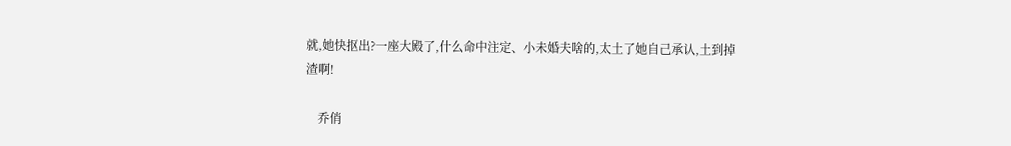就,她快抠出?一座大殿了,什么命中注定、小未婚夫啥的,太土了她自己承认,土到掉渣啊!

    乔俏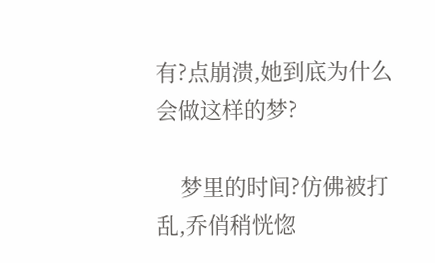有?点崩溃,她到底为什么会做这样的梦?

    梦里的时间?仿佛被打乱,乔俏稍恍惚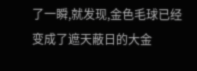了一瞬,就发现,金色毛球已经变成了遮天蔽日的大金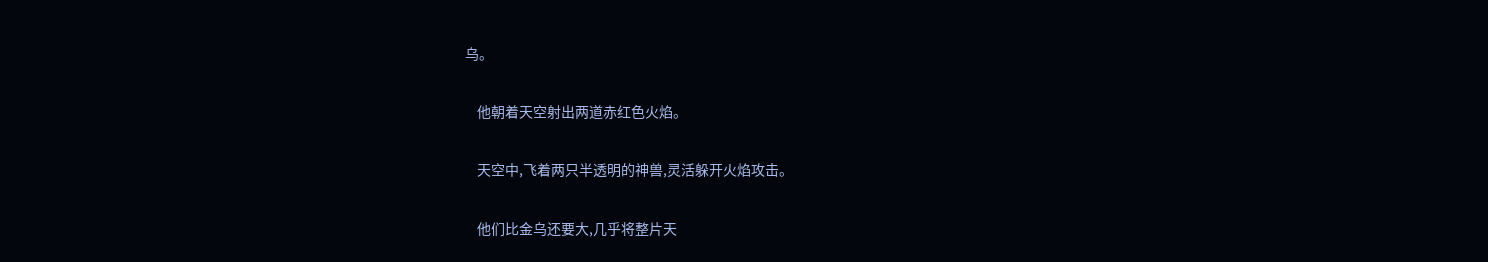乌。

    他朝着天空射出两道赤红色火焰。

    天空中,飞着两只半透明的神兽,灵活躲开火焰攻击。

    他们比金乌还要大,几乎将整片天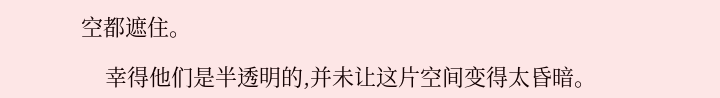空都遮住。

    幸得他们是半透明的,并未让这片空间变得太昏暗。